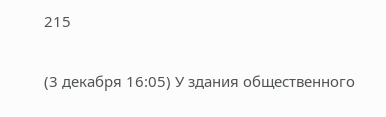215

(3 декабря 16:05) У здания общественного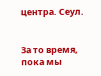центра. Сеул.


За то время, пока мы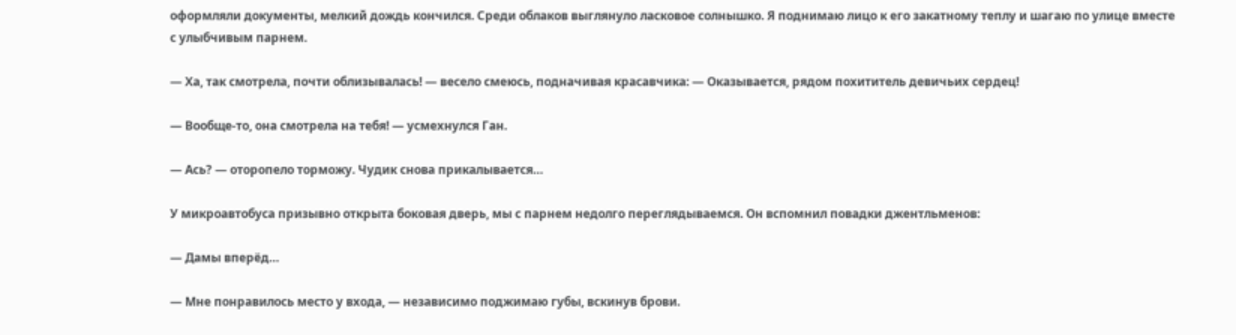оформляли документы, мелкий дождь кончился. Среди облаков выглянуло ласковое солнышко. Я поднимаю лицо к его закатному теплу и шагаю по улице вместе с улыбчивым парнем.

— Ха, так смотрела, почти облизывалась! — весело смеюсь, подначивая красавчика: — Оказывается, рядом похититель девичьих сердец!

— Вообще-то, она смотрела на тебя! — усмехнулся Ган.

— Ась? — оторопело торможу. Чудик снова прикалывается…

У микроавтобуса призывно открыта боковая дверь, мы с парнем недолго переглядываемся. Он вспомнил повадки джентльменов:

— Дамы вперёд…

— Мне понравилось место у входа, — независимо поджимаю губы, вскинув брови.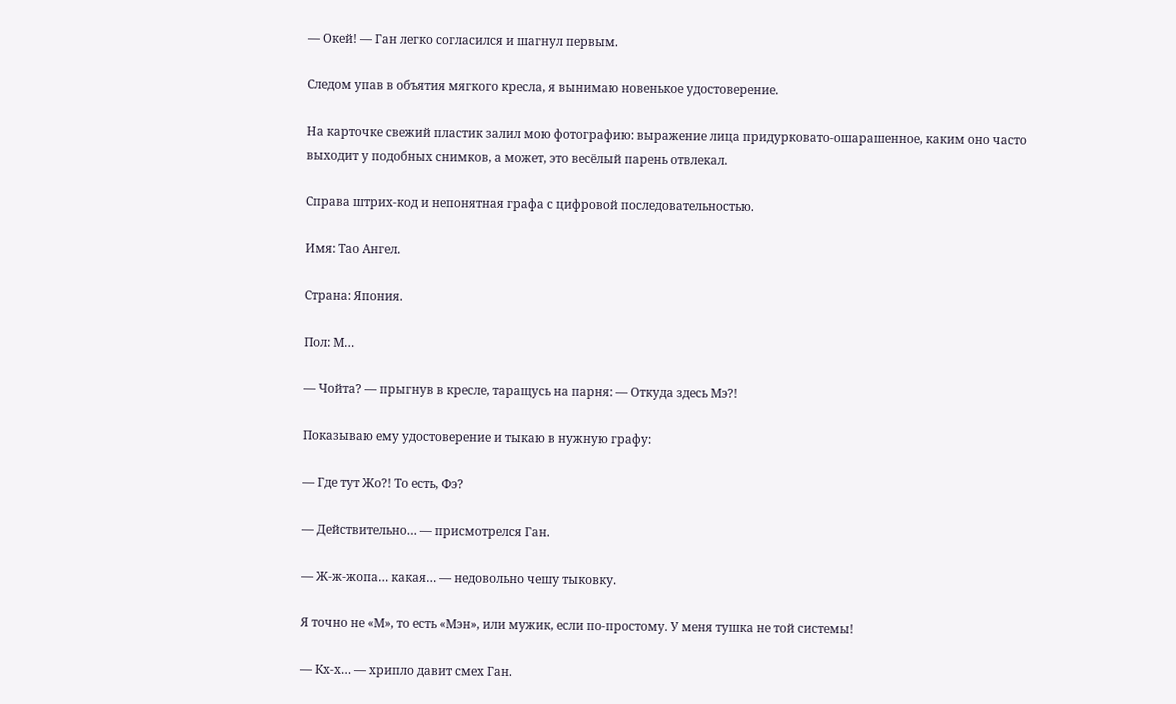— Окей! — Ган легко согласился и шагнул первым.

Следом упав в объятия мягкого кресла, я вынимаю новенькое удостоверение.

На карточке свежий пластик залил мою фотографию: выражение лица придурковато-ошарашенное, каким оно часто выходит у подобных снимков, а может, это весёлый парень отвлекал.

Справа штрих-код и непонятная графа с цифровой последовательностью.

Имя: Тао Ангел.

Страна: Япония.

Пол: М…

— Чойта? — прыгнув в кресле, таращусь на парня: — Откуда здесь Мэ?!

Показываю ему удостоверение и тыкаю в нужную графу:

— Где тут Жо?! То есть, Фэ?

— Действительно… — присмотрелся Ган.

— Ж-ж-жопа… какая… — недовольно чешу тыковку.

Я точно не «М», то есть «Мэн», или мужик, если по-простому. У меня тушка не той системы!

— Кх-х… — хрипло давит смех Ган.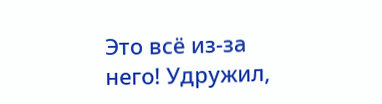Это всё из-за него! Удружил,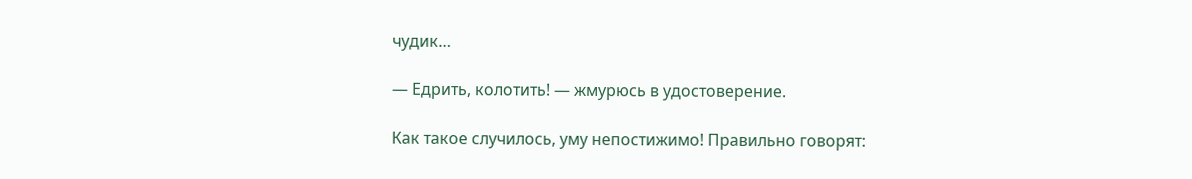чудик…

— Едрить, колотить! — жмурюсь в удостоверение.

Как такое случилось, уму непостижимо! Правильно говорят: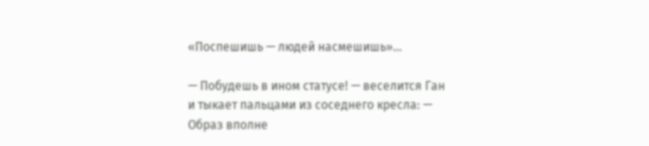«Поспешишь — людей насмешишь»…

— Побудешь в ином статусе! — веселится Ган и тыкает пальцами из соседнего кресла: — Образ вполне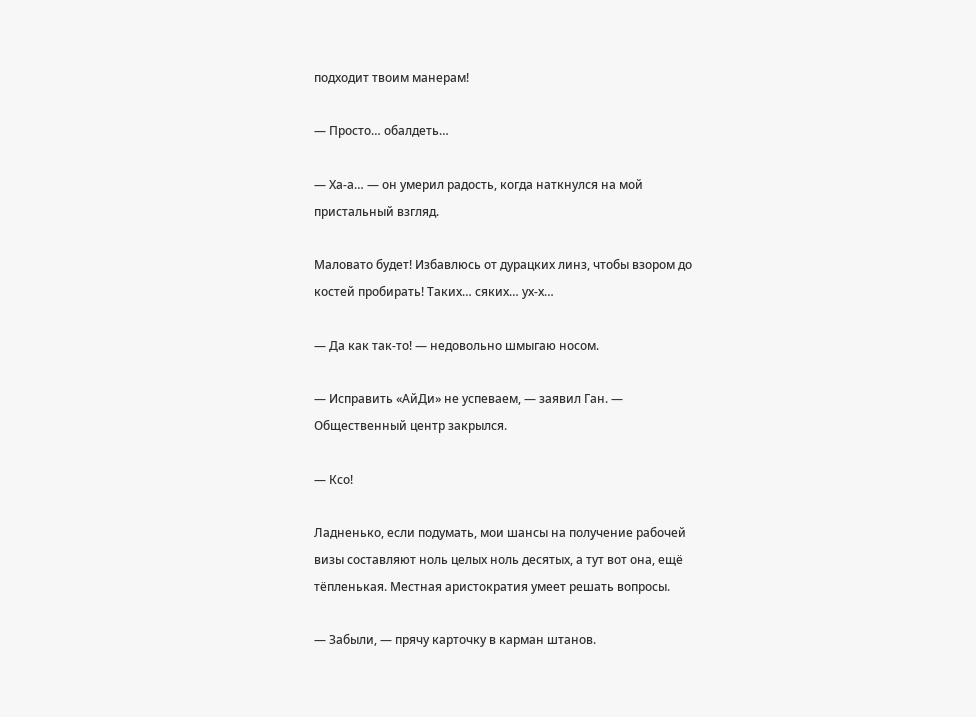подходит твоим манерам!

— Просто… обалдеть…

— Ха-а… — он умерил радость, когда наткнулся на мой пристальный взгляд.

Маловато будет! Избавлюсь от дурацких линз, чтобы взором до костей пробирать! Таких… сяких… ух-х…

— Да как так-то! — недовольно шмыгаю носом.

— Исправить «АйДи» не успеваем, — заявил Ган. — Общественный центр закрылся.

— Ксо!

Ладненько, если подумать, мои шансы на получение рабочей визы составляют ноль целых ноль десятых, а тут вот она, ещё тёпленькая. Местная аристократия умеет решать вопросы.

— Забыли, — прячу карточку в карман штанов.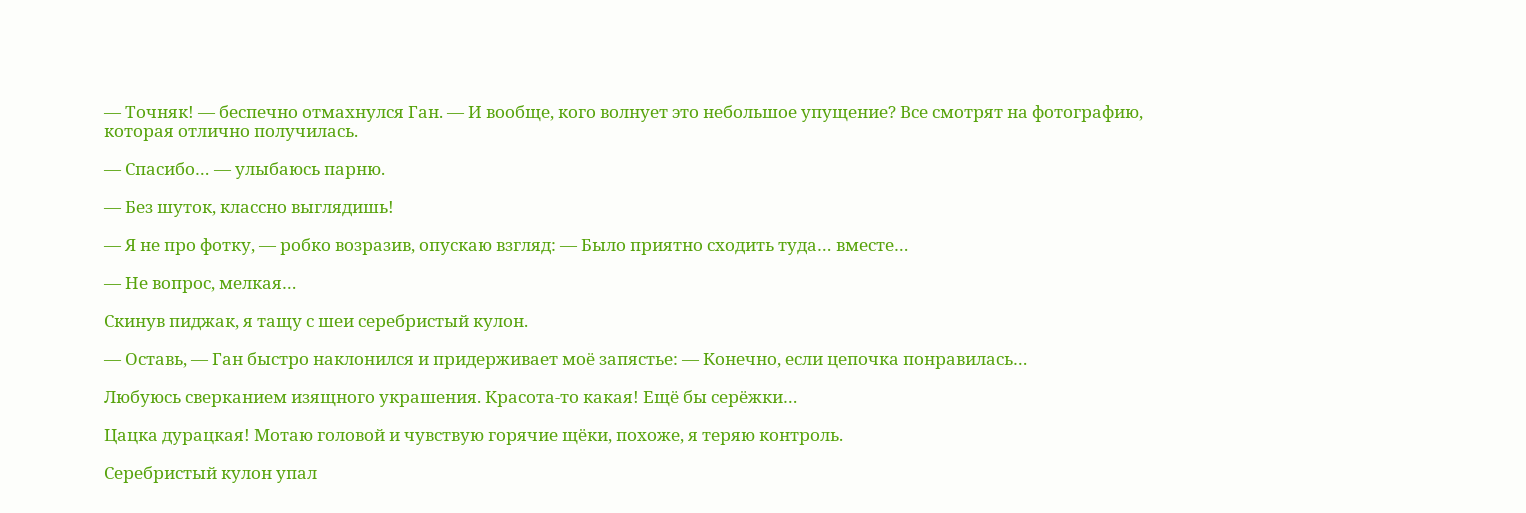— Точняк! — беспечно отмахнулся Ган. — И вообще, кого волнует это небольшое упущение? Все смотрят на фотографию, которая отлично получилась.

— Спасибо… — улыбаюсь парню.

— Без шуток, классно выглядишь!

— Я не про фотку, — робко возразив, опускаю взгляд: — Было приятно сходить туда… вместе…

— Не вопрос, мелкая…

Скинув пиджак, я тащу с шеи серебристый кулон.

— Оставь, — Ган быстро наклонился и придерживает моё запястье: — Конечно, если цепочка понравилась…

Любуюсь сверканием изящного украшения. Красота-то какая! Ещё бы серёжки…

Цацка дурацкая! Мотаю головой и чувствую горячие щёки, похоже, я теряю контроль.

Серебристый кулон упал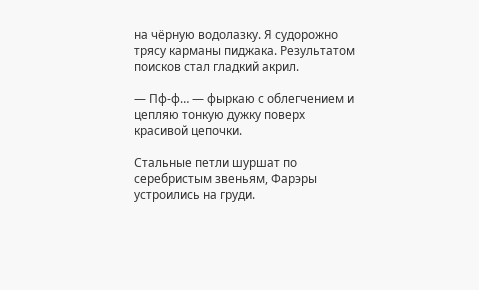на чёрную водолазку. Я судорожно трясу карманы пиджака. Результатом поисков стал гладкий акрил.

— Пф-ф… — фыркаю с облегчением и цепляю тонкую дужку поверх красивой цепочки.

Стальные петли шуршат по серебристым звеньям, Фарэры устроились на груди.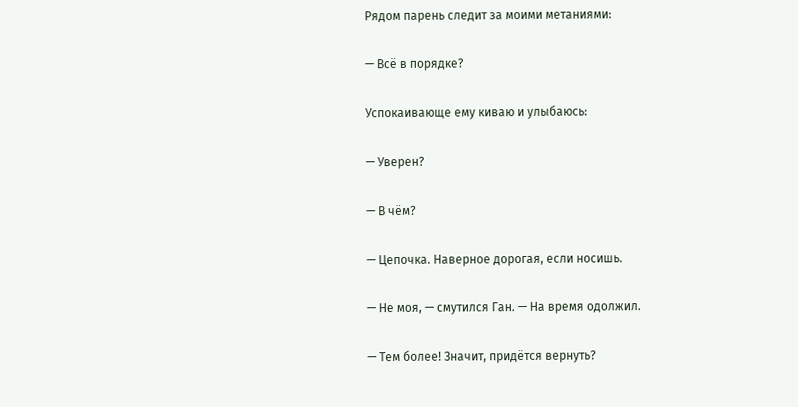Рядом парень следит за моими метаниями:

— Всё в порядке?

Успокаивающе ему киваю и улыбаюсь:

— Уверен?

— В чём?

— Цепочка. Наверное дорогая, если носишь.

— Не моя, — смутился Ган. — На время одолжил.

— Тем более! Значит, придётся вернуть?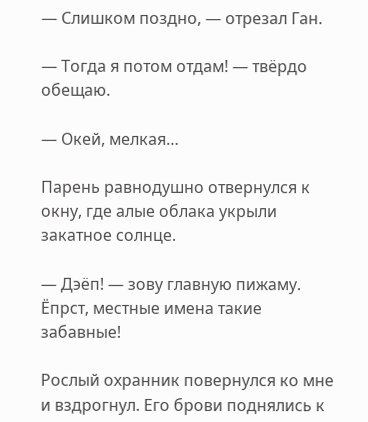— Слишком поздно, — отрезал Ган.

— Тогда я потом отдам! — твёрдо обещаю.

— Окей, мелкая…

Парень равнодушно отвернулся к окну, где алые облака укрыли закатное солнце.

— Дэёп! — зову главную пижаму. Ёпрст, местные имена такие забавные!

Рослый охранник повернулся ко мне и вздрогнул. Его брови поднялись к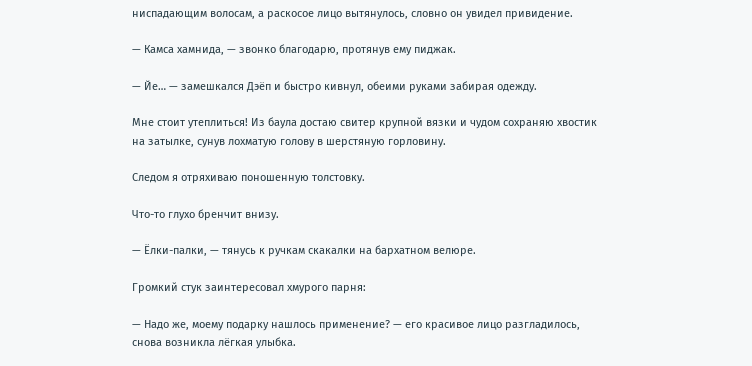ниспадающим волосам, а раскосое лицо вытянулось, словно он увидел привидение.

— Камса хамнида, — звонко благодарю, протянув ему пиджак.

— Йе… — замешкался Дэёп и быстро кивнул, обеими руками забирая одежду.

Мне стоит утеплиться! Из баула достаю свитер крупной вязки и чудом сохраняю хвостик на затылке, сунув лохматую голову в шерстяную горловину.

Следом я отряхиваю поношенную толстовку.

Что-то глухо бренчит внизу.

— Ёлки-палки, — тянусь к ручкам скакалки на бархатном велюре.

Громкий стук заинтересовал хмурого парня:

— Надо же, моему подарку нашлось применение? — его красивое лицо разгладилось, снова возникла лёгкая улыбка.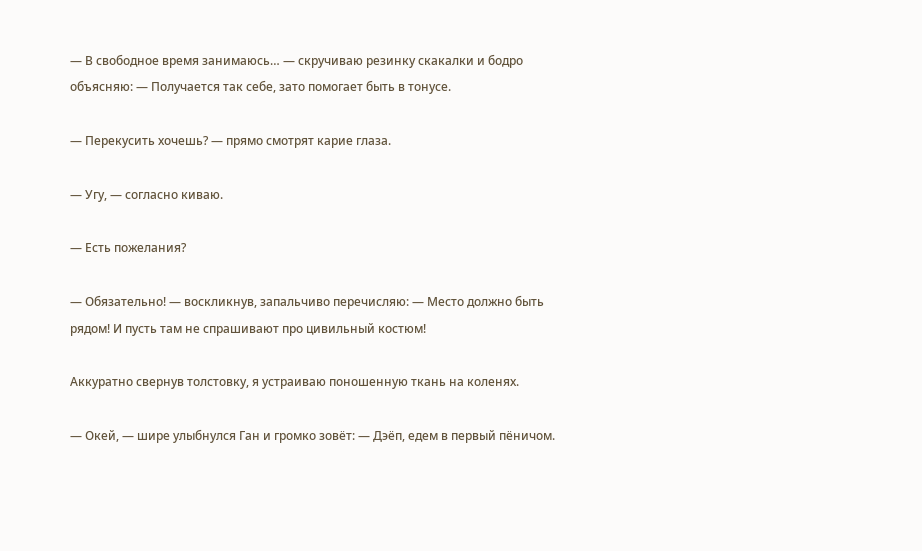— В свободное время занимаюсь… — скручиваю резинку скакалки и бодро объясняю: — Получается так себе, зато помогает быть в тонусе.

— Перекусить хочешь? — прямо смотрят карие глаза.

— Угу, — согласно киваю.

— Есть пожелания?

— Обязательно! — воскликнув, запальчиво перечисляю: — Место должно быть рядом! И пусть там не спрашивают про цивильный костюм!

Аккуратно свернув толстовку, я устраиваю поношенную ткань на коленях.

— Окей, — шире улыбнулся Ган и громко зовёт: — Дэёп, едем в первый пёничом.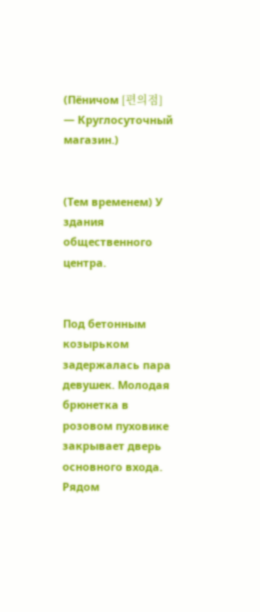(Пёничом [편의점] — Круглосуточный магазин.)


(Тем временем) У здания общественного центра.


Под бетонным козырьком задержалась пара девушек. Молодая брюнетка в розовом пуховике закрывает дверь основного входа. Рядом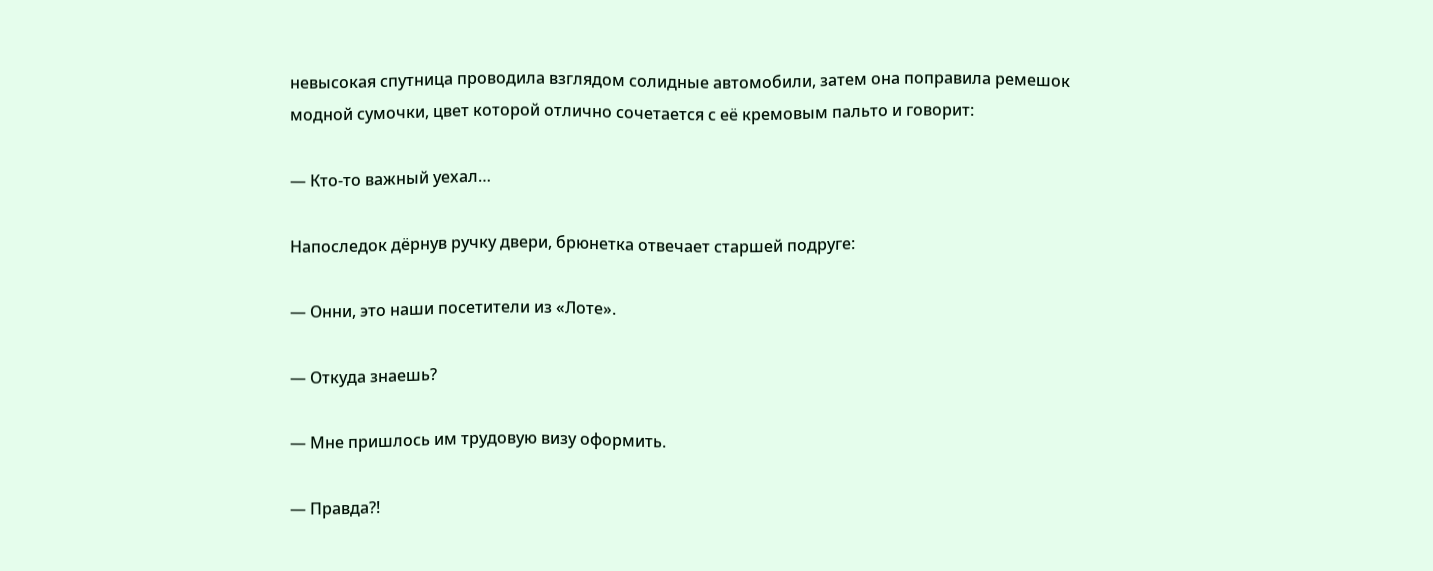невысокая спутница проводила взглядом солидные автомобили, затем она поправила ремешок модной сумочки, цвет которой отлично сочетается с её кремовым пальто и говорит:

— Кто-то важный уехал…

Напоследок дёрнув ручку двери, брюнетка отвечает старшей подруге:

— Онни, это наши посетители из «Лоте».

— Откуда знаешь?

— Мне пришлось им трудовую визу оформить.

— Правда?!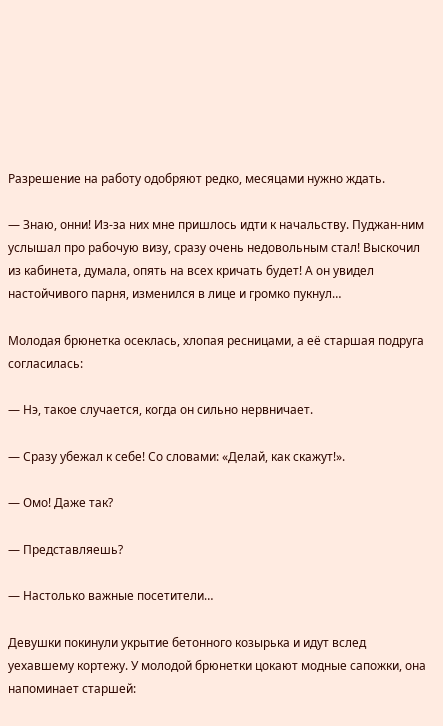Разрешение на работу одобряют редко, месяцами нужно ждать.

— Знаю, онни! Из-за них мне пришлось идти к начальству. Пуджан-ним услышал про рабочую визу, сразу очень недовольным стал! Выскочил из кабинета, думала, опять на всех кричать будет! А он увидел настойчивого парня, изменился в лице и громко пукнул…

Молодая брюнетка осеклась, хлопая ресницами, а её старшая подруга согласилась:

— Нэ, такое случается, когда он сильно нервничает.

— Сразу убежал к себе! Со словами: «Делай, как скажут!».

— Омо! Даже так?

— Представляешь?

— Настолько важные посетители…

Девушки покинули укрытие бетонного козырька и идут вслед уехавшему кортежу. У молодой брюнетки цокают модные сапожки, она напоминает старшей: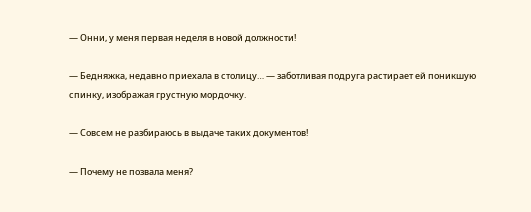— Онни, у меня первая неделя в новой должности!

— Бедняжка, недавно приехала в столицу… — заботливая подруга растирает ей поникшую спинку, изображая грустную мордочку.

— Совсем не разбираюсь в выдаче таких документов!

— Почему не позвала меня?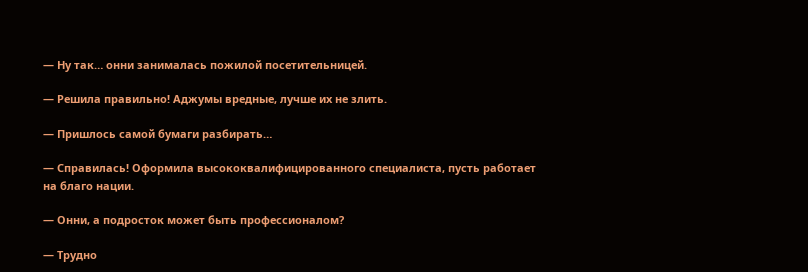— Ну так… онни занималась пожилой посетительницей.

— Решила правильно! Аджумы вредные, лучше их не злить.

— Пришлось самой бумаги разбирать…

— Справилась! Оформила высококвалифицированного специалиста, пусть работает на благо нации.

— Онни, а подросток может быть профессионалом?

— Трудно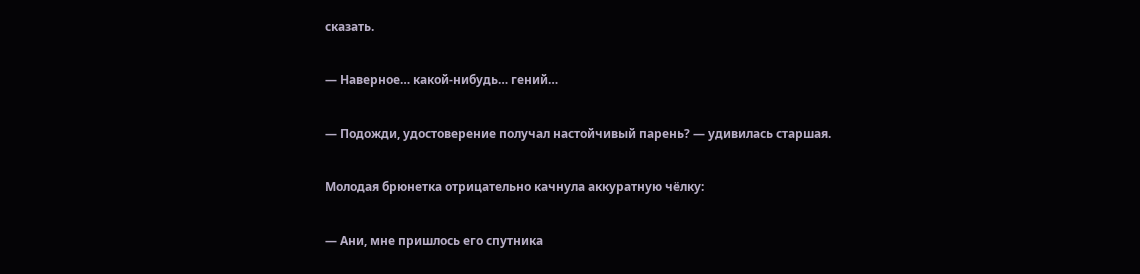сказать.

— Наверное… какой-нибудь… гений…

— Подожди, удостоверение получал настойчивый парень? — удивилась старшая.

Молодая брюнетка отрицательно качнула аккуратную чёлку:

— Ани, мне пришлось его спутника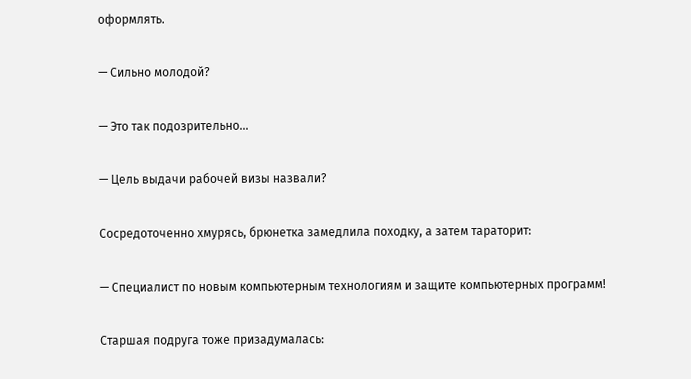оформлять.

— Сильно молодой?

— Это так подозрительно…

— Цель выдачи рабочей визы назвали?

Сосредоточенно хмурясь, брюнетка замедлила походку, а затем тараторит:

— Специалист по новым компьютерным технологиям и защите компьютерных программ!

Старшая подруга тоже призадумалась: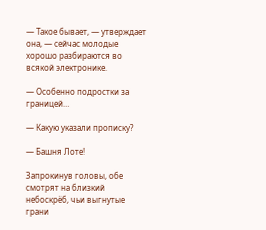— Такое бывает, — утверждает она, — сейчас молодые хорошо разбираются во всякой электронике.

— Особенно подростки за границей…

— Какую указали прописку?

— Башня Лоте!

Запрокинув головы, обе смотрят на близкий небоскрёб, чьи выгнутые грани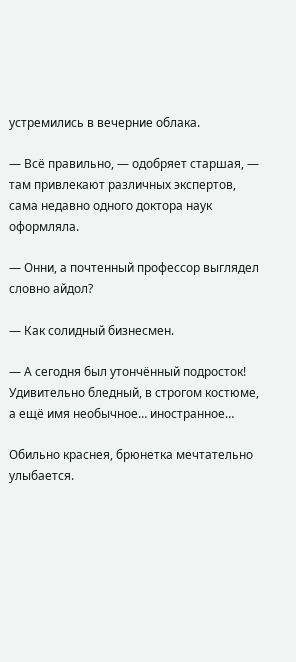устремились в вечерние облака.

— Всё правильно, — одобряет старшая, — там привлекают различных экспертов, сама недавно одного доктора наук оформляла.

— Онни, а почтенный профессор выглядел словно айдол?

— Как солидный бизнесмен.

— А сегодня был утончённый подросток! Удивительно бледный, в строгом костюме, а ещё имя необычное… иностранное…

Обильно краснея, брюнетка мечтательно улыбается.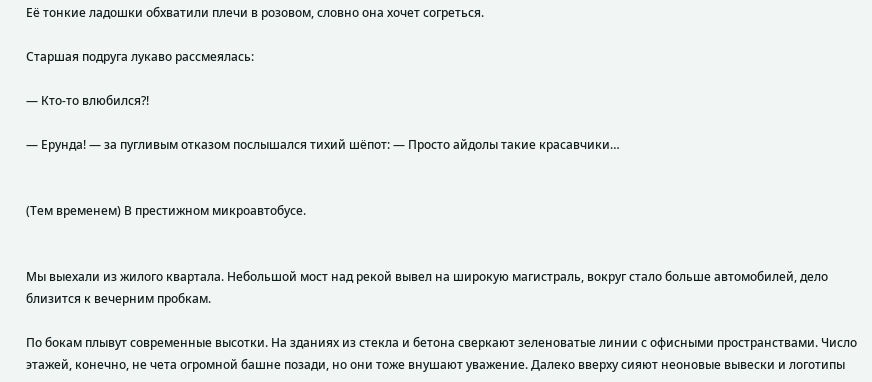Её тонкие ладошки обхватили плечи в розовом, словно она хочет согреться.

Старшая подруга лукаво рассмеялась:

— Кто-то влюбился?!

— Ерунда! — за пугливым отказом послышался тихий шёпот: — Просто айдолы такие красавчики…


(Тем временем) В престижном микроавтобусе.


Мы выехали из жилого квартала. Небольшой мост над рекой вывел на широкую магистраль, вокруг стало больше автомобилей, дело близится к вечерним пробкам.

По бокам плывут современные высотки. На зданиях из стекла и бетона сверкают зеленоватые линии с офисными пространствами. Число этажей, конечно, не чета огромной башне позади, но они тоже внушают уважение. Далеко вверху сияют неоновые вывески и логотипы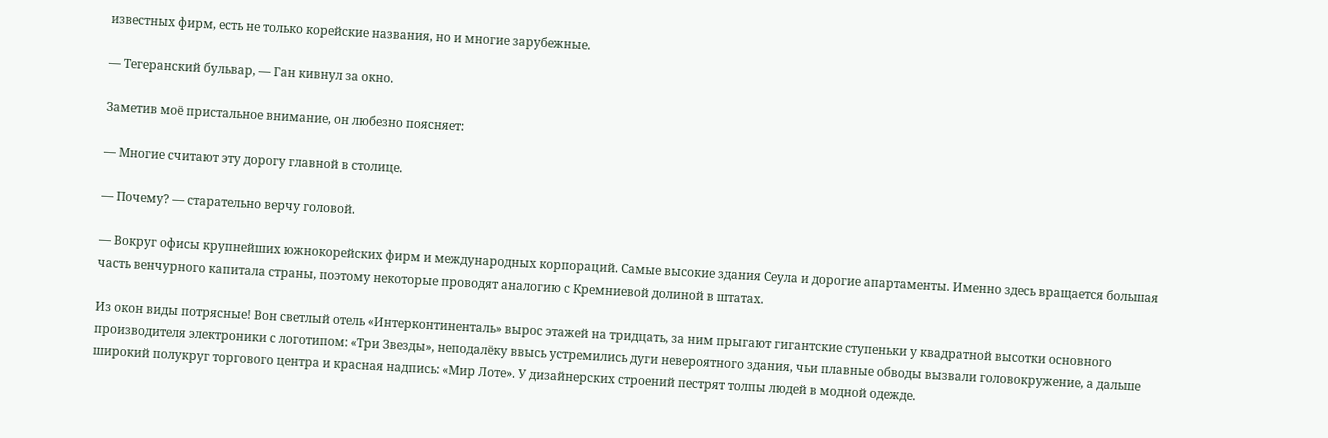известных фирм, есть не только корейские названия, но и многие зарубежные.

— Тегеранский бульвар, — Ган кивнул за окно.

Заметив моё пристальное внимание, он любезно поясняет:

— Многие считают эту дорогу главной в столице.

— Почему? — старательно верчу головой.

— Вокруг офисы крупнейших южнокорейских фирм и международных корпораций. Самые высокие здания Сеула и дорогие апартаменты. Именно здесь вращается большая часть венчурного капитала страны, поэтому некоторые проводят аналогию с Кремниевой долиной в штатах.

Из окон виды потрясные! Вон светлый отель «Интерконтиненталь» вырос этажей на тридцать, за ним прыгают гигантские ступеньки у квадратной высотки основного производителя электроники с логотипом: «Три Звезды», неподалёку ввысь устремились дуги невероятного здания, чьи плавные обводы вызвали головокружение, а дальше широкий полукруг торгового центра и красная надпись: «Мир Лоте». У дизайнерских строений пестрят толпы людей в модной одежде.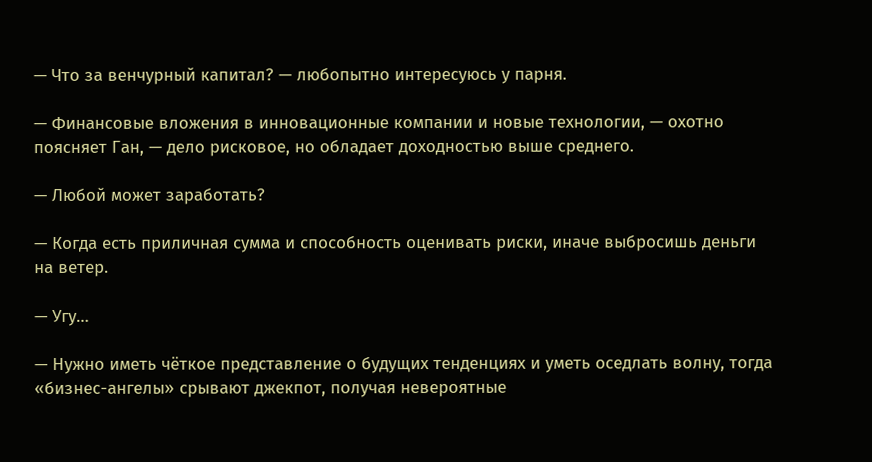— Что за венчурный капитал? — любопытно интересуюсь у парня.

— Финансовые вложения в инновационные компании и новые технологии, — охотно поясняет Ган, — дело рисковое, но обладает доходностью выше среднего.

— Любой может заработать?

— Когда есть приличная сумма и способность оценивать риски, иначе выбросишь деньги на ветер.

— Угу…

— Нужно иметь чёткое представление о будущих тенденциях и уметь оседлать волну, тогда «бизнес-ангелы» срывают джекпот, получая невероятные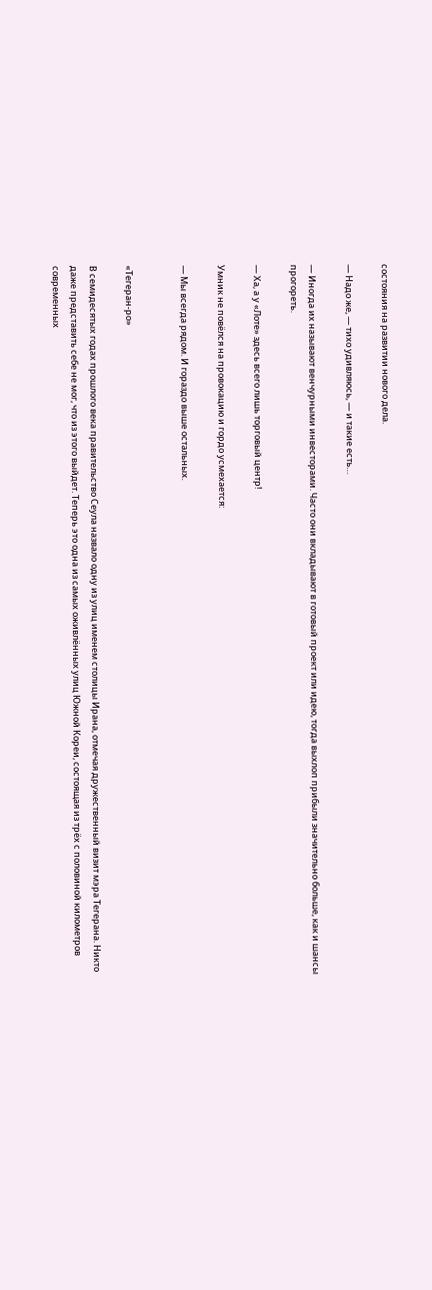состояния на развитии нового дела.

— Надо же, — тихо удивляюсь, — и такие есть…

— Иногда их называют венчурными инвесторами. Часто они вкладывают в готовый проект или идею, тогда выхлоп прибыли значительно больше, как и шансы прогореть.

— Ха, а у «Лоте» здесь всего лишь торговый центр!

Умник не повёлся на провокацию и гордо усмехается:

— Мы всегда рядом. И гораздо выше остальных.


«Тегеран-ро»

В семидесятых годах прошлого века правительство Сеула назвало одну из улиц именем столицы Ирана, отмечая дружественный визит мэра Тегерана. Никто даже представить себе не мог, что из этого выйдет. Теперь это одна из самых оживлённых улиц Южной Кореи, состоящая из трёх с половиной километров современных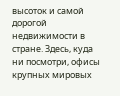высоток и самой дорогой недвижимости в стране. Здесь, куда ни посмотри, офисы крупных мировых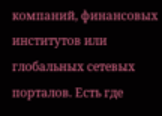компаний, финансовых институтов или глобальных сетевых порталов. Есть где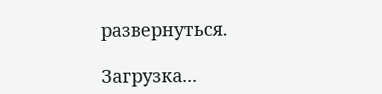развернуться.

Загрузка...